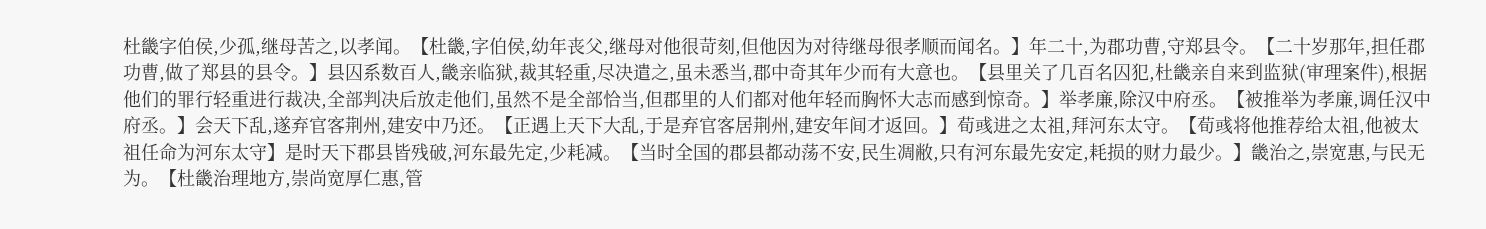杜畿字伯侯,少孤,继母苦之,以孝闻。【杜畿,字伯侯,幼年丧父,继母对他很苛刻,但他因为对待继母很孝顺而闻名。】年二十,为郡功曹,守郑县令。【二十岁那年,担任郡功曹,做了郑县的县令。】县囚系数百人,畿亲临狱,裁其轻重,尽决遣之,虽未悉当,郡中奇其年少而有大意也。【县里关了几百名囚犯,杜畿亲自来到监狱(审理案件),根据他们的罪行轻重进行裁决,全部判决后放走他们,虽然不是全部恰当,但郡里的人们都对他年轻而胸怀大志而感到惊奇。】举孝廉,除汉中府丞。【被推举为孝廉,调任汉中府丞。】会天下乱,遂弃官客荆州,建安中乃还。【正遇上天下大乱,于是弃官客居荆州,建安年间才返回。】荀彧进之太祖,拜河东太守。【荀彧将他推荐给太祖,他被太祖任命为河东太守】是时天下郡县皆残破,河东最先定,少耗减。【当时全国的郡县都动荡不安,民生凋敝,只有河东最先安定,耗损的财力最少。】畿治之,崇宽惠,与民无为。【杜畿治理地方,崇尚宽厚仁惠,管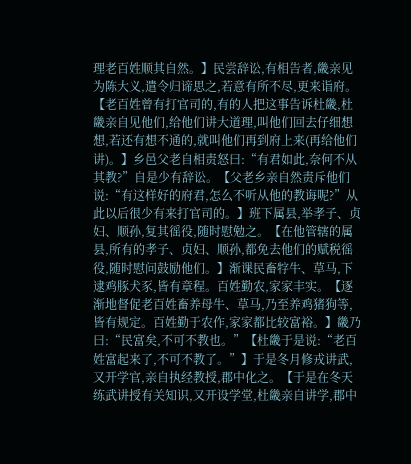理老百姓顺其自然。】民尝辞讼,有相告者,畿亲见为陈大义,遣令归谛思之,若意有所不尽,更来诣府。【老百姓曾有打官司的,有的人把这事告诉杜畿,杜畿亲自见他们,给他们讲大道理,叫他们回去仔细想想,若还有想不通的,就叫他们再到府上来(再给他们讲)。】乡邑父老自相责怒曰:“有君如此,奈何不从其教?”自是少有辞讼。【父老乡亲自然责斥他们说:“有这样好的府君,怎么不听从他的教诲呢?”从此以后很少有来打官司的。】班下属县,举孝子、贞妇、顺孙,复其徭役,随时慰勉之。【在他管辖的属县,所有的孝子、贞妇、顺孙,都免去他们的赋税徭役,随时慰问鼓励他们。】渐课民畜牸牛、草马,下逮鸡豚犬豕,皆有章程。百姓勤农,家家丰实。【逐渐地督促老百姓畜养母牛、草马,乃至养鸡猪狗等,皆有规定。百姓勤于农作,家家都比较富裕。】畿乃曰:“民富矣,不可不教也。”【杜畿于是说:“老百姓富起来了,不可不教了。”】于是冬月修戎讲武,又开学官,亲自执经教授,郡中化之。【于是在冬天练武讲授有关知识,又开设学堂,杜畿亲自讲学,郡中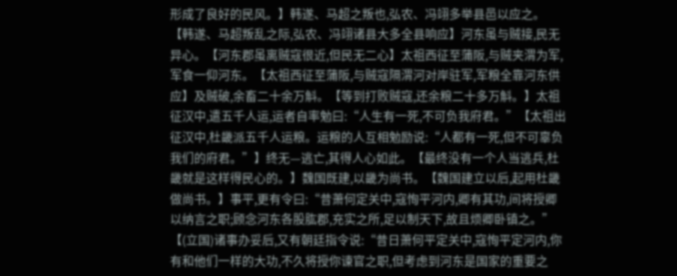形成了良好的民风。】韩遂、马超之叛也,弘农、冯翊多举县邑以应之。【韩遂、马超叛乱之际,弘农、冯翊诸县大多全县响应】河东虽与贼接,民无异心。【河东郡虽离贼寇很近,但民无二心】太祖西征至蒲阪,与贼夹渭为军,军食一仰河东。【太祖西征至蒲阪,与贼寇隔渭河对岸驻军,军粮全靠河东供应】及贼破,余畜二十余万斛。【等到打败贼寇,还余粮二十多万斛。】太祖征汉中,遣五千人运,运者自率勉曰:“人生有一死,不可负我府君。”【太祖出征汉中,杜畿派五千人运粮。运粮的人互相勉励说:“人都有一死,但不可辜负我们的府君。”】终无—逃亡,其得人心如此。【最终没有一个人当逃兵,杜畿就是这样得民心的。】魏国既建,以畿为尚书。【魏国建立以后,起用杜畿做尚书。】事平,更有令曰:“昔萧何定关中,寇恂平河内,卿有其功,间将授卿以纳言之职;顾念河东各股肱郡,充实之所,足以制天下,故且烦卿卧镇之。”【(立国)诸事办妥后,又有朝廷指令说:“昔日萧何平定关中,寇恂平定河内,你有和他们一样的大功,不久将授你谏官之职,但考虑到河东是国家的重要之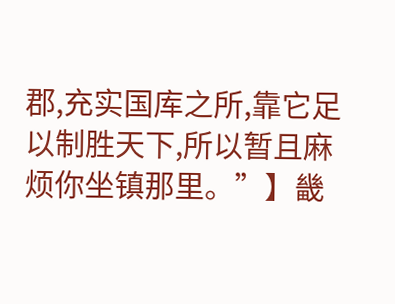郡,充实国库之所,靠它足以制胜天下,所以暂且麻烦你坐镇那里。”】畿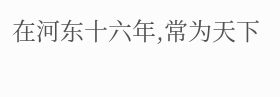在河东十六年,常为天下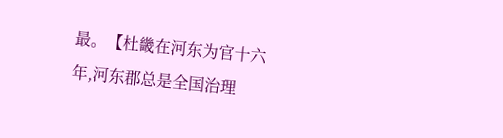最。【杜畿在河东为官十六年,河东郡总是全国治理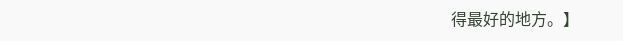得最好的地方。】